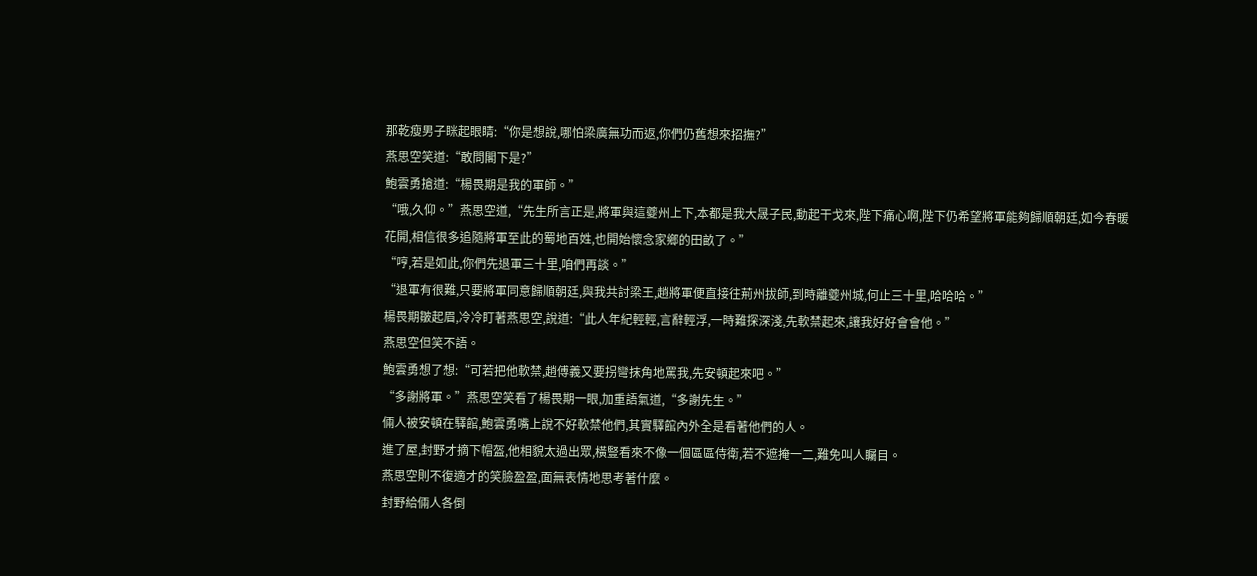那乾瘦男子眯起眼睛:“你是想說,哪怕梁廣無功而返,你們仍舊想來招撫?”
燕思空笑道:“敢問閣下是?”
鮑雲勇搶道:“楊畏期是我的軍師。”
“哦,久仰。”燕思空道,“先生所言正是,將軍與這夔州上下,本都是我大晟子民,動起干戈來,陛下痛心啊,陛下仍希望將軍能夠歸順朝廷,如今春暖花開,相信很多追隨將軍至此的蜀地百姓,也開始懷念家鄉的田畝了。”
“哼,若是如此,你們先退軍三十里,咱們再談。”
“退軍有很難,只要將軍同意歸順朝廷,與我共討梁王,趙將軍便直接往荊州拔師,到時離夔州城,何止三十里,哈哈哈。”
楊畏期皺起眉,冷冷盯著燕思空,說道:“此人年紀輕輕,言辭輕浮,一時難探深淺,先軟禁起來,讓我好好會會他。”
燕思空但笑不語。
鮑雲勇想了想:“可若把他軟禁,趙傅義又要拐彎抹角地罵我,先安頓起來吧。”
“多謝將軍。”燕思空笑看了楊畏期一眼,加重語氣道,“多謝先生。”
倆人被安頓在驛館,鮑雲勇嘴上說不好軟禁他們,其實驛館內外全是看著他們的人。
進了屋,封野才摘下帽盔,他相貌太過出眾,橫豎看來不像一個區區侍衛,若不遮掩一二,難免叫人矚目。
燕思空則不復適才的笑臉盈盈,面無表情地思考著什麼。
封野給倆人各倒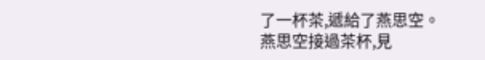了一杯茶,遞給了燕思空。
燕思空接過茶杯,見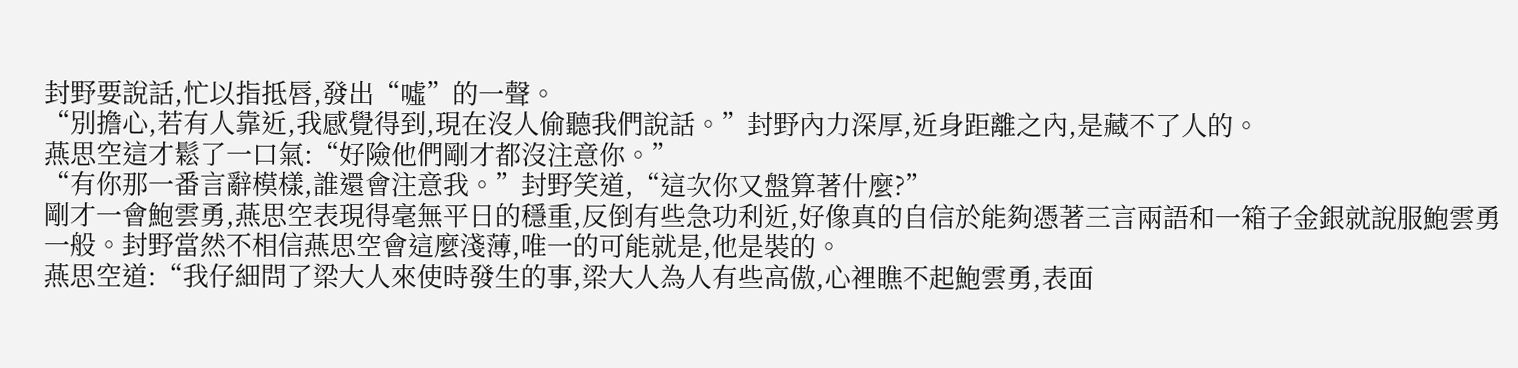封野要說話,忙以指抵唇,發出“噓”的一聲。
“別擔心,若有人靠近,我感覺得到,現在沒人偷聽我們說話。”封野內力深厚,近身距離之內,是藏不了人的。
燕思空這才鬆了一口氣:“好險他們剛才都沒注意你。”
“有你那一番言辭模樣,誰還會注意我。”封野笑道,“這次你又盤算著什麼?”
剛才一會鮑雲勇,燕思空表現得毫無平日的穩重,反倒有些急功利近,好像真的自信於能夠憑著三言兩語和一箱子金銀就說服鮑雲勇一般。封野當然不相信燕思空會這麼淺薄,唯一的可能就是,他是裝的。
燕思空道:“我仔細問了梁大人來使時發生的事,梁大人為人有些高傲,心裡瞧不起鮑雲勇,表面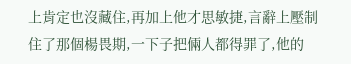上肯定也沒藏住,再加上他才思敏捷,言辭上壓制住了那個楊畏期,一下子把倆人都得罪了,他的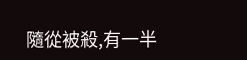隨從被殺,有一半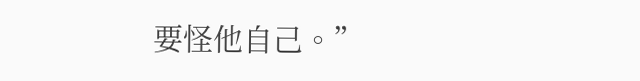要怪他自己。”